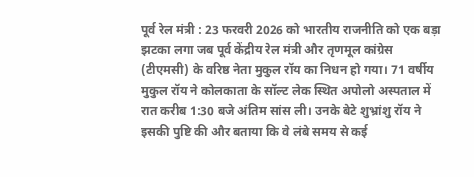पूर्व रेल मंत्री : 23 फरवरी 2026 को भारतीय राजनीति को एक बड़ा झटका लगा जब पूर्व केंद्रीय रेल मंत्री और तृणमूल कांग्रेस (टीएमसी) के वरिष्ठ नेता मुकुल रॉय का निधन हो गया। 71 वर्षीय मुकुल रॉय ने कोलकाता के सॉल्ट लेक स्थित अपोलो अस्पताल में रात करीब 1:30 बजे अंतिम सांस ली। उनके बेटे शुभ्रांशु रॉय ने इसकी पुष्टि की और बताया कि वे लंबे समय से कई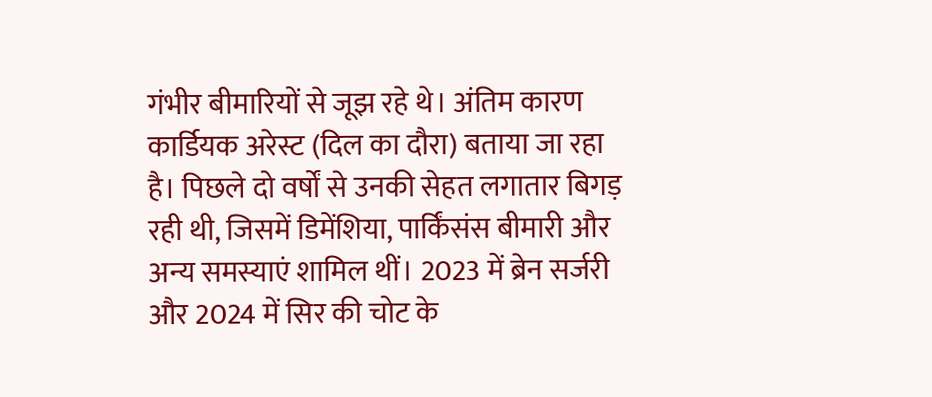गंभीर बीमारियों से जूझ रहे थे। अंतिम कारण कार्डियक अरेस्ट (दिल का दौरा) बताया जा रहा है। पिछले दो वर्षों से उनकी सेहत लगातार बिगड़ रही थी, जिसमें डिमेंशिया, पार्किंसंस बीमारी और अन्य समस्याएं शामिल थीं। 2023 में ब्रेन सर्जरी और 2024 में सिर की चोट के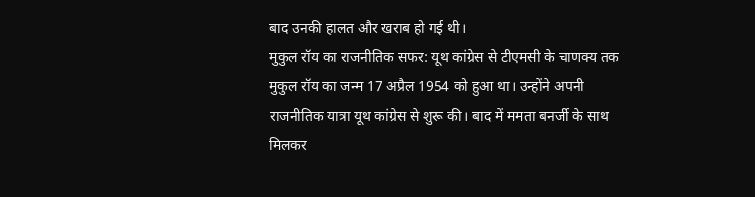बाद उनकी हालत और खराब हो गई थी।
मुकुल रॉय का राजनीतिक सफर: यूथ कांग्रेस से टीएमसी के चाणक्य तक
मुकुल रॉय का जन्म 17 अप्रैल 1954 को हुआ था। उन्होंने अपनी राजनीतिक यात्रा यूथ कांग्रेस से शुरू की। बाद में ममता बनर्जी के साथ मिलकर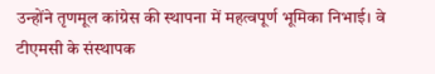उन्होंने तृणमूल कांग्रेस की स्थापना में महत्वपूर्ण भूमिका निभाई। वे टीएमसी के संस्थापक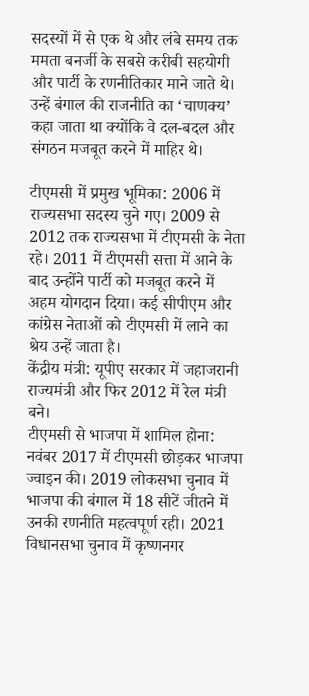सदस्यों में से एक थे और लंबे समय तक ममता बनर्जी के सबसे करीबी सहयोगी और पार्टी के रणनीतिकार माने जाते थे। उन्हें बंगाल की राजनीति का ‘चाणक्य’ कहा जाता था क्योंकि वे दल-बदल और संगठन मजबूत करने में माहिर थे।

टीएमसी में प्रमुख भूमिका: 2006 में राज्यसभा सदस्य चुने गए। 2009 से 2012 तक राज्यसभा में टीएमसी के नेता रहे। 2011 में टीएमसी सत्ता में आने के बाद उन्होंने पार्टी को मजबूत करने में अहम योगदान दिया। कई सीपीएम और कांग्रेस नेताओं को टीएमसी में लाने का श्रेय उन्हें जाता है।
केंद्रीय मंत्री: यूपीए सरकार में जहाजरानी राज्यमंत्री और फिर 2012 में रेल मंत्री बने।
टीएमसी से भाजपा में शामिल होना: नवंबर 2017 में टीएमसी छोड़कर भाजपा ज्वाइन की। 2019 लोकसभा चुनाव में भाजपा की बंगाल में 18 सीटें जीतने में उनकी रणनीति महत्वपूर्ण रही। 2021 विधानसभा चुनाव में कृष्णनगर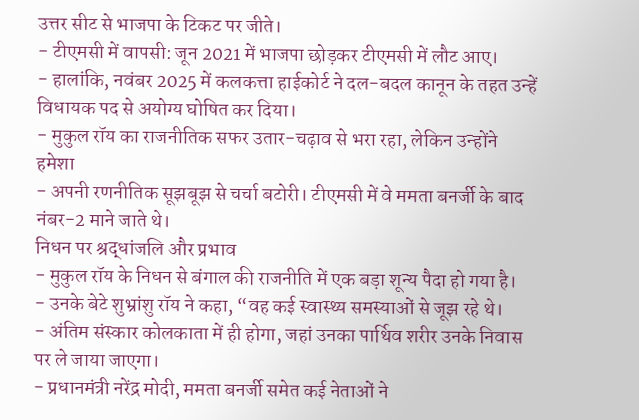उत्तर सीट से भाजपा के टिकट पर जीते।
- टीएमसी में वापसी: जून 2021 में भाजपा छोड़कर टीएमसी में लौट आए।
- हालांकि, नवंबर 2025 में कलकत्ता हाईकोर्ट ने दल-बदल कानून के तहत उन्हें विधायक पद से अयोग्य घोषित कर दिया।
- मुकुल रॉय का राजनीतिक सफर उतार-चढ़ाव से भरा रहा, लेकिन उन्होंने हमेशा
- अपनी रणनीतिक सूझबूझ से चर्चा बटोरी। टीएमसी में वे ममता बनर्जी के बाद नंबर-2 माने जाते थे।
निधन पर श्रद्धांजलि और प्रभाव
- मुकुल रॉय के निधन से बंगाल की राजनीति में एक बड़ा शून्य पैदा हो गया है।
- उनके बेटे शुभ्रांशु रॉय ने कहा, “वह कई स्वास्थ्य समस्याओं से जूझ रहे थे।
- अंतिम संस्कार कोलकाता में ही होगा, जहां उनका पार्थिव शरीर उनके निवास पर ले जाया जाएगा।
- प्रधानमंत्री नरेंद्र मोदी, ममता बनर्जी समेत कई नेताओं ने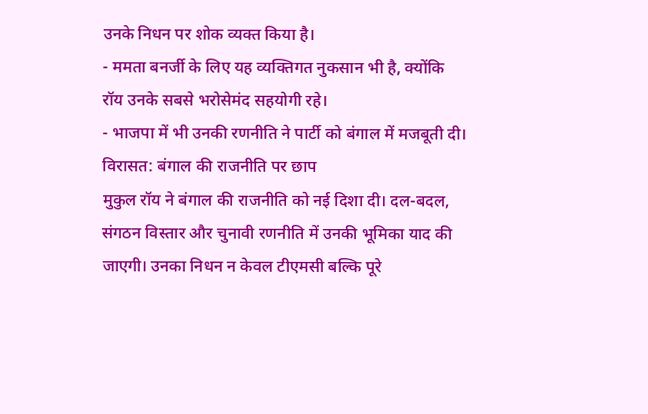उनके निधन पर शोक व्यक्त किया है।
- ममता बनर्जी के लिए यह व्यक्तिगत नुकसान भी है, क्योंकि रॉय उनके सबसे भरोसेमंद सहयोगी रहे।
- भाजपा में भी उनकी रणनीति ने पार्टी को बंगाल में मजबूती दी।
विरासत: बंगाल की राजनीति पर छाप
मुकुल रॉय ने बंगाल की राजनीति को नई दिशा दी। दल-बदल, संगठन विस्तार और चुनावी रणनीति में उनकी भूमिका याद की जाएगी। उनका निधन न केवल टीएमसी बल्कि पूरे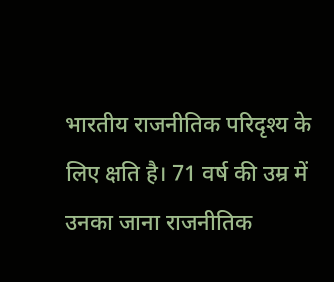भारतीय राजनीतिक परिदृश्य के लिए क्षति है। 71 वर्ष की उम्र में उनका जाना राजनीतिक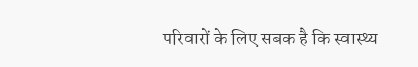परिवारों के लिए सबक है कि स्वास्थ्य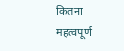कितना महत्वपूर्ण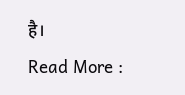है।
Read More :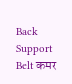Back Support Belt कमर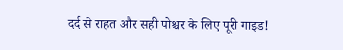दर्द से राहत और सही पोश्चर के लिए पूरी गाइड!